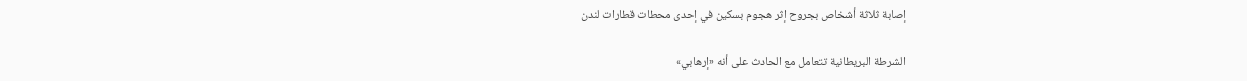إصابة ثلاثة أشخاص بجروح إثر هجوم بسكين في إحدى محطات قطارات لندن

الشرطة البريطانية تتعامل مع الحادث على أنه «إرهابي»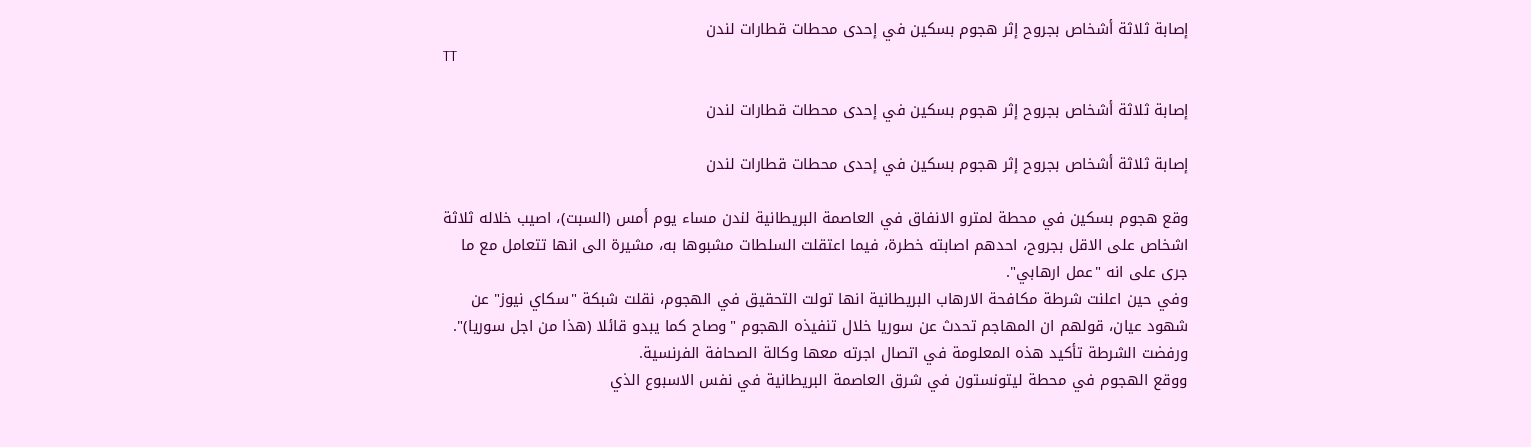إصابة ثلاثة أشخاص بجروح إثر هجوم بسكين في إحدى محطات قطارات لندن
TT

إصابة ثلاثة أشخاص بجروح إثر هجوم بسكين في إحدى محطات قطارات لندن

إصابة ثلاثة أشخاص بجروح إثر هجوم بسكين في إحدى محطات قطارات لندن

وقع هجوم بسكين في محطة لمترو الانفاق في العاصمة البريطانية لندن مساء يوم أمس (السبت)، اصيب خلاله ثلاثة اشخاص على الاقل بجروح، احدهم اصابته خطرة، فيما اعتقلت السلطات مشبوها به، مشيرة الى انها تتعامل مع ما جرى على انه "عمل ارهابي".
وفي حين اعلنت شرطة مكافحة الارهاب البريطانية انها تولت التحقيق في الهجوم، نقلت شبكة "سكاي نيوز" عن شهود عيان، قولهم ان المهاجم تحدث عن سوريا خلال تنفيذه الهجوم "وصاح كما يبدو قائلا (هذا من اجل سوريا)". ورفضت الشرطة تأكيد هذه المعلومة في اتصال اجرته معها وكالة الصحافة الفرنسية.
ووقع الهجوم في محطة ليتونستون في شرق العاصمة البريطانية في نفس الاسبوع الذي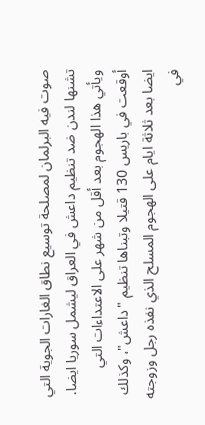صوت فيه البرلمان لمصلحة توسيع نطاق الغارات الجوية التي تشنها لندن ضد تنظيم داعش في العراق ليشمل سوريا ايضا.
ويأتي هذا الهجوم بعد أقل من شهر على الاعتداءات التي أوقعت في باريس 130 قتيلا وتبناها تنظيم "داعش"، وكذلك ايضا بعد ثلاثة ايام على الهجوم المسلح الذي نفذه رجل وزوجته في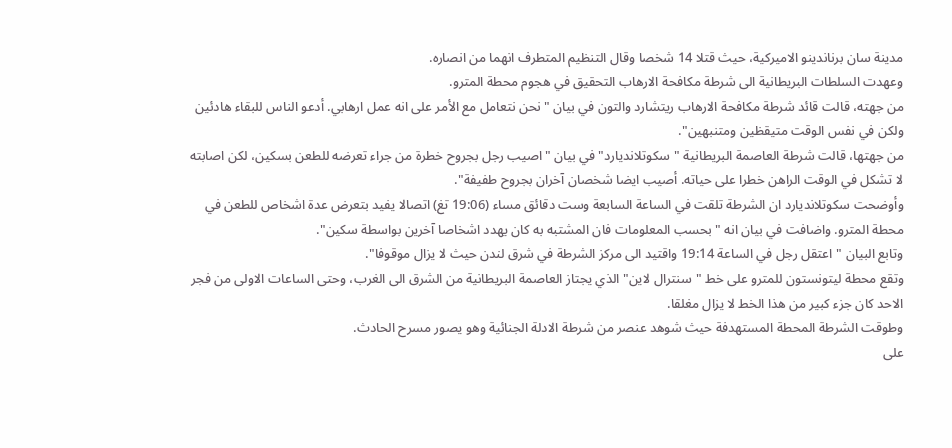مدينة سان برناندينو الاميركية، حيث قتلا 14 شخصا وقال التنظيم المتطرف انهما من انصاره.
وعهدت السلطات البريطانية الى شرطة مكافحة الارهاب التحقيق في هجوم محطة المترو.
من جهته، قالت قائد شرطة مكافحة الارهاب ريتشارد والتون في بيان "نحن نتعامل مع الأمر على انه عمل ارهابي. أدعو الناس للبقاء هادئين ولكن في نفس الوقت متيقظين ومتنبهين".
من جهتها، قالت شرطة العاصمة البريطانية "سكوتلانديارد" في بيان "اصيب رجل بجروح خطرة من جراء تعرضه للطعن بسكين، لكن اصابته لا تشكل في الوقت الراهن خطرا على حياته. أصيب ايضا شخصان آخران بجروح طفيفة".
وأوضحت سكوتلانديارد ان الشرطة تلقت في الساعة السابعة وست دقائق مساء (19:06 تغ) اتصالا يفيد بتعرض عدة اشخاص للطعن في محطة المترو. واضافت في بيان انه "بحسب المعلومات فان المشتبه به كان يهدد اشخاصا آخرين بواسطة سكين".
وتابع البيان "اعتقل رجل في الساعة 19:14 واقتيد الى مركز الشرطة في شرق لندن حيث لا يزال موقوفا".
وتقع محطة ليتونستون للمترو على خط "سنترال لاين" الذي يجتاز العاصمة البريطانية من الشرق الى الغرب، وحتى الساعات الاولى من فجر الاحد كان جزء كبير من هذا الخط لا يزال مغلقا.
وطوقت الشرطة المحطة المستهدفة حيث شوهد عنصر من شرطة الادلة الجنائية وهو يصور مسرح الحادث.
على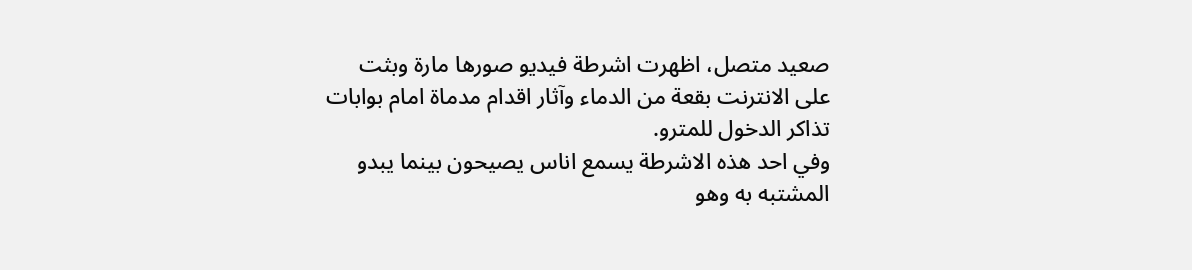صعيد متصل، اظهرت اشرطة فيديو صورها مارة وبثت على الانترنت بقعة من الدماء وآثار اقدام مدماة امام بوابات تذاكر الدخول للمترو.
وفي احد هذه الاشرطة يسمع اناس يصيحون بينما يبدو المشتبه به وهو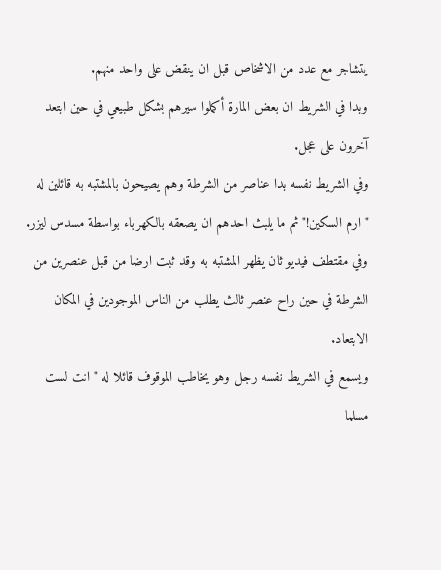يتشاجر مع عدد من الاشخاص قبل ان ينقض على واحد منهم.
وبدا في الشريط ان بعض المارة أكملوا سيرهم بشكل طبيعي في حين ابتعد آخرون على عجل.
وفي الشريط نفسه بدا عناصر من الشرطة وهم يصيحون بالمشتبه به قائلين له "ارم السكين!" ثم ما يلبث احدهم ان يصعقه بالكهرباء بواسطة مسدس ليزر.
وفي مقتطف فيديو ثان يظهر المشتبه به وقد ثبت ارضا من قبل عنصرين من الشرطة في حين راح عنصر ثالث يطلب من الناس الموجودين في المكان الابتعاد.
ويسمع في الشريط نفسه رجل وهو يخاطب الموقوف قائلا له "انت لست مسلما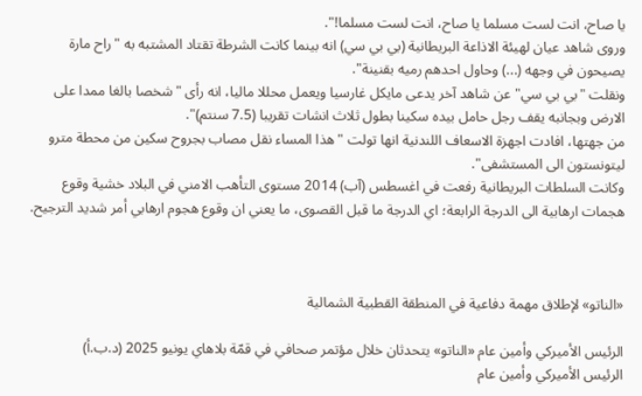يا صاح، انت لست مسلما يا صاح، انت لست مسلما!".
وروى شاهد عيان لهيئة الاذاعة البريطانية (بي بي سي) انه بينما كانت الشرطة تقتاد المشتبه به "راح مارة يصيحون في وجهه (...) وحاول احدهم رميه بقنينة".
ونقلت "بي بي سي" عن شاهد آخر يدعى مايكل غارسيا ويعمل محللا ماليا، انه رأى "شخصا بالغا ممدا على الارض وبجانبه يقف رجل حامل بيده سكينا بطول ثلاث انشات تقريبا (7.5 سنتم)".
من جهتها، افادت اجهزة الاسعاف اللندنية انها تولت "هذا المساء نقل مصاب بجروح سكين من محطة مترو ليتونستون الى المستشفى".
وكانت السلطات البريطانية رفعت في اغسطس (آب) 2014 مستوى التأهب الامني في البلاد خشية وقوع هجمات ارهابية الى الدرجة الرابعة؛ اي الدرجة ما قبل القصوى، ما يعني ان وقوع هجوم ارهابي أمر شديد الترجيح.



«الناتو» لإطلاق مهمة دفاعية في المنطقة القطبية الشمالية

الرئيس الأميركي وأمين عام «الناتو» يتحدثان خلال مؤتمر صحافي في قمّة بلاهاي يونيو 2025 (د.ب.أ)
الرئيس الأميركي وأمين عام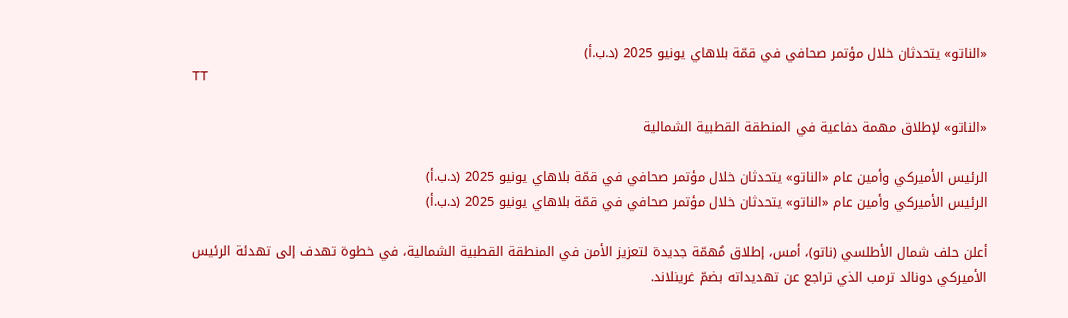«الناتو» يتحدثان خلال مؤتمر صحافي في قمّة بلاهاي يونيو 2025 (د.ب.أ)
TT

«الناتو» لإطلاق مهمة دفاعية في المنطقة القطبية الشمالية

الرئيس الأميركي وأمين عام «الناتو» يتحدثان خلال مؤتمر صحافي في قمّة بلاهاي يونيو 2025 (د.ب.أ)
الرئيس الأميركي وأمين عام «الناتو» يتحدثان خلال مؤتمر صحافي في قمّة بلاهاي يونيو 2025 (د.ب.أ)

أعلن حلف شمال الأطلسي (ناتو)، أمس، إطلاق مُهمّة جديدة لتعزيز الأمن في المنطقة القطبية الشمالية، في خطوة تهدف إلى تهدئة الرئيس الأميركي دونالد ترمب الذي تراجع عن تهديداته بضمّ غرينلاند.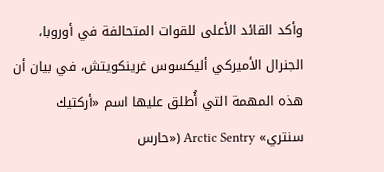وأكد القائد الأعلى للقوات المتحالفة في أوروبا، الجنرال الأميركي أليكسوس غرينكويتش، في بيان أن هذه المهمة التي أُطلق عليها اسم «أركتيك سنتري» Arctic Sentry («حارس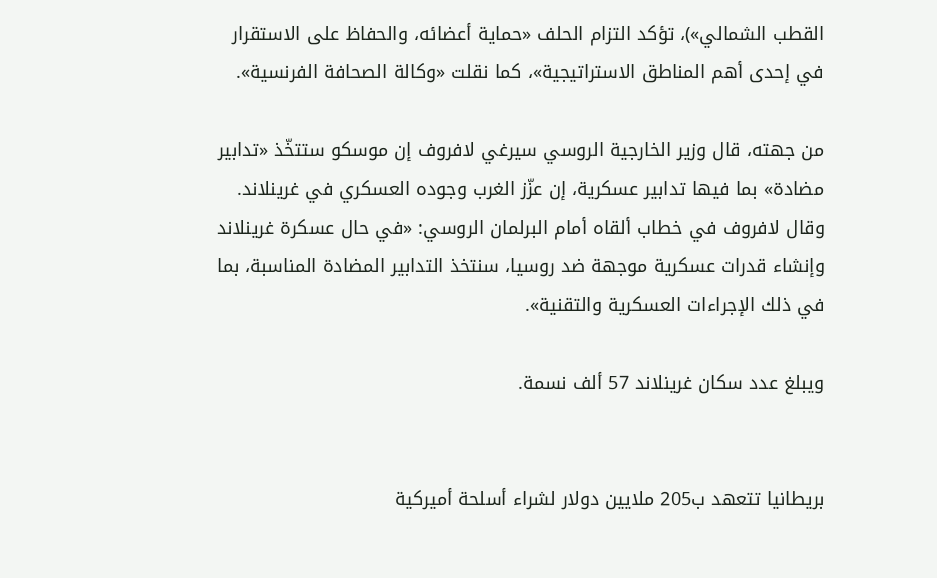القطب الشمالي»)، تؤكد التزام الحلف «حماية أعضائه، والحفاظ على الاستقرار في إحدى أهم المناطق الاستراتيجية»، كما نقلت «وكالة الصحافة الفرنسية».

من جهته، قال وزير الخارجية الروسي سيرغي لافروف إن موسكو ستتخّذ «تدابير مضادة» بما فيها تدابير عسكرية، إن عزّز الغرب وجوده العسكري في غرينلاند. وقال لافروف في خطاب ألقاه أمام البرلمان الروسي: «في حال عسكرة غرينلاند وإنشاء قدرات عسكرية موجهة ضد روسيا، سنتخذ التدابير المضادة المناسبة، بما في ذلك الإجراءات العسكرية والتقنية».

ويبلغ عدد سكان غرينلاند 57 ألف نسمة.


بريطانيا تتعهد ب205 ملايين دولار لشراء أسلحة أميركية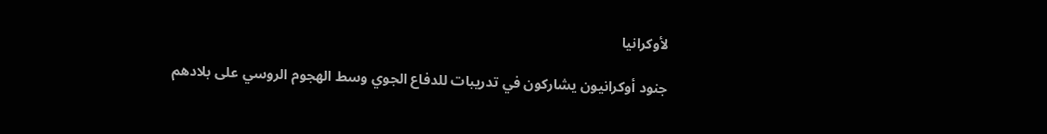لأوكرانيا

جنود أوكرانيون يشاركون في تدريبات للدفاع الجوي وسط الهجوم الروسي على بلادهم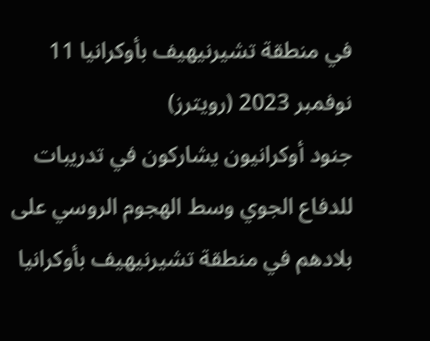في منطقة تشيرنيهيف بأوكرانيا 11 نوفمبر 2023 (رويترز)
جنود أوكرانيون يشاركون في تدريبات للدفاع الجوي وسط الهجوم الروسي على بلادهم في منطقة تشيرنيهيف بأوكرانيا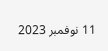11 نوفمبر 2023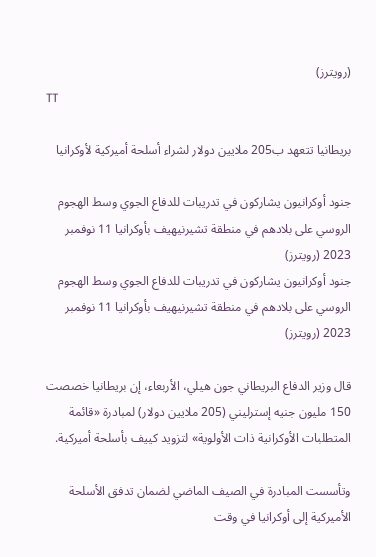(رويترز)
TT

بريطانيا تتعهد ب205 ملايين دولار لشراء أسلحة أميركية لأوكرانيا

جنود أوكرانيون يشاركون في تدريبات للدفاع الجوي وسط الهجوم الروسي على بلادهم في منطقة تشيرنيهيف بأوكرانيا 11 نوفمبر 2023 (رويترز)
جنود أوكرانيون يشاركون في تدريبات للدفاع الجوي وسط الهجوم الروسي على بلادهم في منطقة تشيرنيهيف بأوكرانيا 11 نوفمبر 2023 (رويترز)

قال وزير الدفاع البريطاني جون هيلي، الأربعاء، إن بريطانيا خصصت 150 مليون جنيه إسترليني (205 ملايين دولار) لمبادرة «قائمة المتطلبات الأوكرانية ذات الأولوية» لتزويد كييف بأسلحة أميركية.

وتأسست المبادرة في الصيف الماضي لضمان تدفق الأسلحة الأميركية إلى أوكرانيا في وقت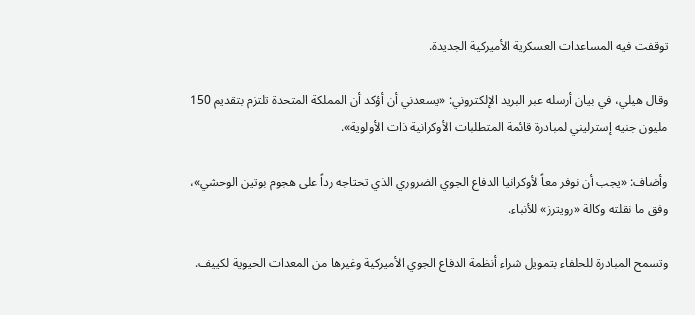توقفت فيه المساعدات العسكرية الأميركية الجديدة.

وقال هيلي، في بيان أرسله عبر البريد الإلكتروني: «يسعدني أن أؤكد أن المملكة المتحدة تلتزم بتقديم 150 مليون جنيه إسترليني لمبادرة قائمة المتطلبات الأوكرانية ذات الأولوية».

وأضاف: «يجب أن نوفر معاً لأوكرانيا الدفاع الجوي الضروري الذي تحتاجه رداً على هجوم بوتين الوحشي»، وفق ما نقلته وكالة «رويترز» للأنباء.

وتسمح المبادرة للحلفاء بتمويل شراء أنظمة الدفاع الجوي الأميركية وغيرها من المعدات الحيوية لكييف.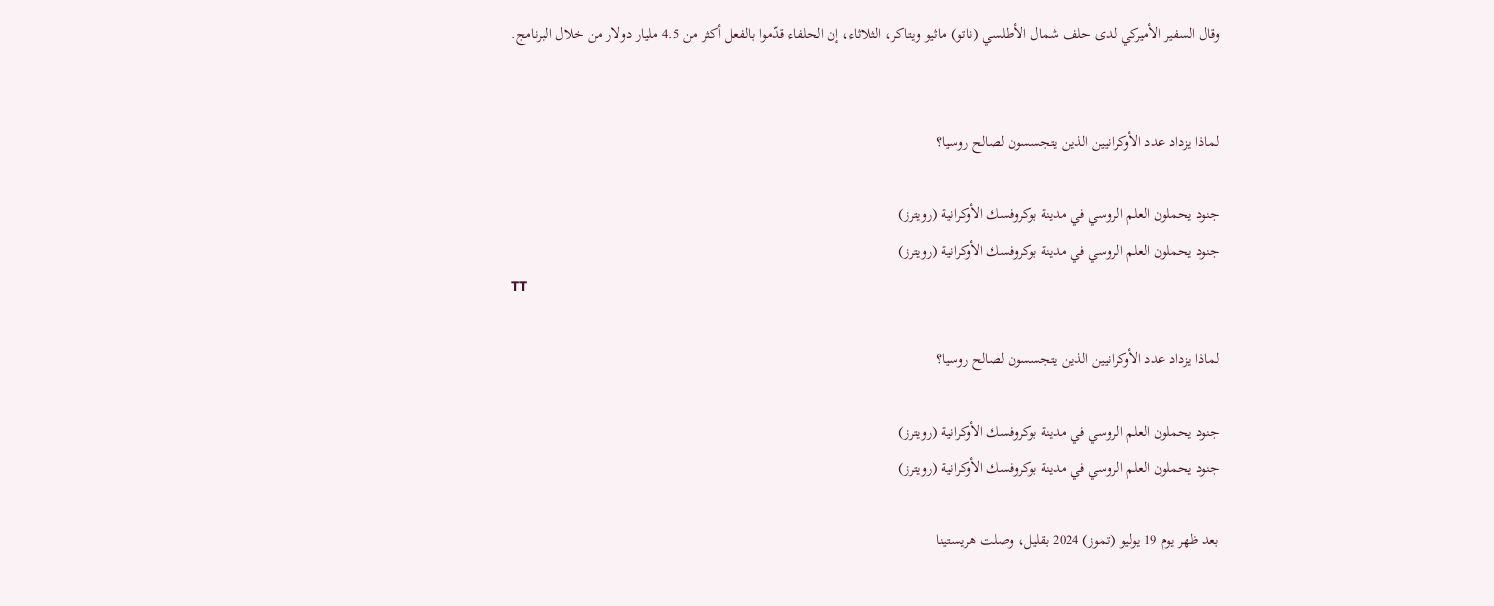وقال السفير الأميركي لدى حلف شمال الأطلسي (ناتو) ماثيو ويتاكر، الثلاثاء، إن الحلفاء قدّموا بالفعل أكثر من 4.5 مليار دولار من خلال البرنامج.


لماذا يزداد عدد الأوكرانيين الذين يتجسسون لصالح روسيا؟

جنود يحملون العلم الروسي في مدينة بوكروفسك الأوكرانية (رويترز)
جنود يحملون العلم الروسي في مدينة بوكروفسك الأوكرانية (رويترز)
TT

لماذا يزداد عدد الأوكرانيين الذين يتجسسون لصالح روسيا؟

جنود يحملون العلم الروسي في مدينة بوكروفسك الأوكرانية (رويترز)
جنود يحملون العلم الروسي في مدينة بوكروفسك الأوكرانية (رويترز)

بعد ظهر يوم 19 يوليو (تموز) 2024 بقليل، وصلت هريستينا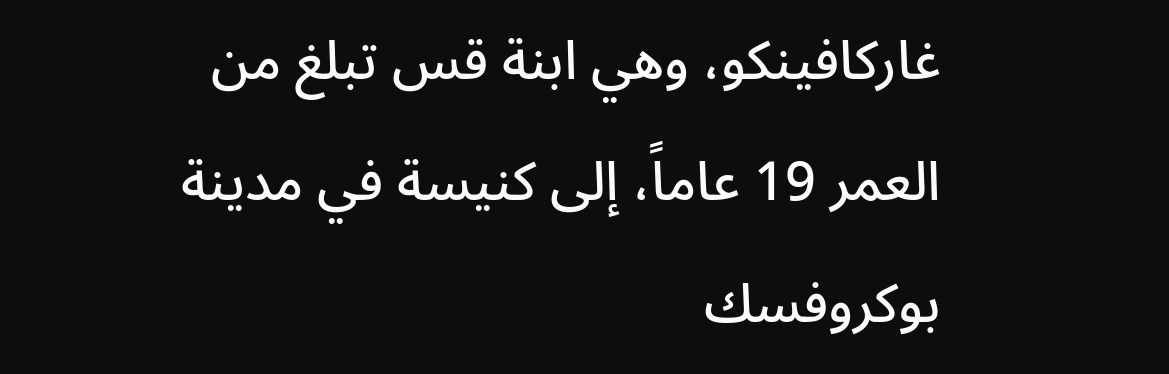غاركافينكو، وهي ابنة قس تبلغ من العمر 19 عاماً، إلى كنيسة في مدينة بوكروفسك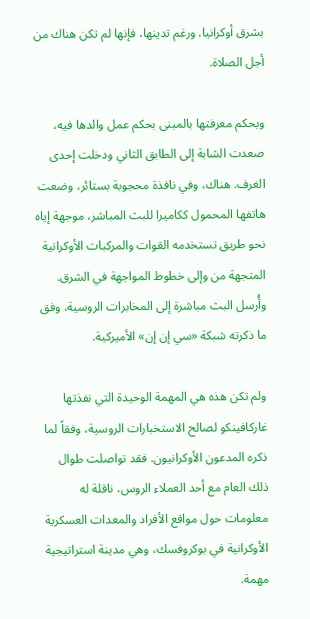بشرق أوكرانيا. ورغم تدينها، فإنها لم تكن هناك من أجل الصلاة.

وبحكم معرفتها بالمبنى بحكم عمل والدها فيه، صعدت الشابة إلى الطابق الثاني ودخلت إحدى الغرف. هناك، وفي نافذة محجوبة بستائر، وضعت هاتفها المحمول ككاميرا للبث المباشر، موجهة إياه نحو طريق تستخدمه القوات والمركبات الأوكرانية المتجهة من وإلى خطوط المواجهة في الشرق. وأُرسل البث مباشرة إلى المخابرات الروسية، وفق ما ذكرته شبكة «سي إن إن» الأميركية.

ولم تكن هذه هي المهمة الوحيدة التي نفذتها غاركافينكو لصالح الاستخبارات الروسية، وفقاً لما ذكره المدعون الأوكرانيون. فقد تواصلت طوال ذلك العام مع أحد العملاء الروس، ناقلة له معلومات حول مواقع الأفراد والمعدات العسكرية الأوكرانية في بوكروفسك، وهي مدينة استراتيجية مهمة.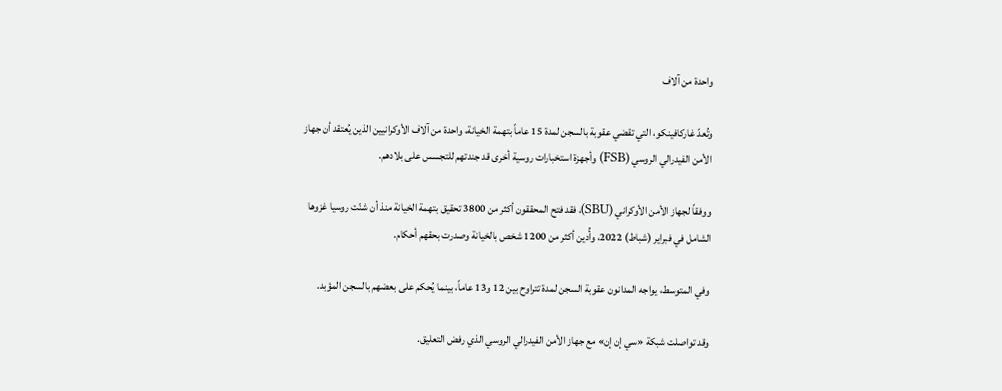واحدة من آلاف

وتُعدّ غاركافينكو، التي تقضي عقوبة بالسجن لمدة 15 عاماً بتهمة الخيانة، واحدة من آلاف الأوكرانيين الذين يُعتقد أن جهاز الأمن الفيدرالي الروسي (FSB) وأجهزة استخبارات روسية أخرى قد جندتهم للتجسس على بلادهم.

ووفقاً لجهاز الأمن الأوكراني (SBU)، فقد فتح المحققون أكثر من 3800 تحقيق بتهمة الخيانة منذ أن شنّت روسيا غزوها الشامل في فبراير (شباط) 2022، وأُدين أكثر من 1200 شخص بالخيانة وصدرت بحقهم أحكام.

وفي المتوسط، يواجه المدانون عقوبة السجن لمدة تتراوح بين 12 و13 عاماً، بينما يُحكم على بعضهم بالسجن المؤبد.

وقد تواصلت شبكة «سي إن إن» مع جهاز الأمن الفيدرالي الروسي الذي رفض التعليق.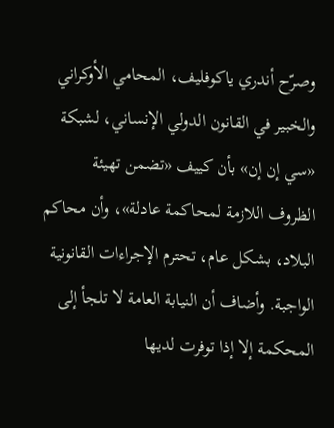وصرّح أندري ياكوفليف، المحامي الأوكراني والخبير في القانون الدولي الإنساني، لشبكة «سي إن إن» بأن كييف «تضمن تهيئة الظروف اللازمة لمحاكمة عادلة»، وأن محاكم البلاد، بشكل عام، تحترم الإجراءات القانونية الواجبة. وأضاف أن النيابة العامة لا تلجأ إلى المحكمة إلا إذا توفرت لديها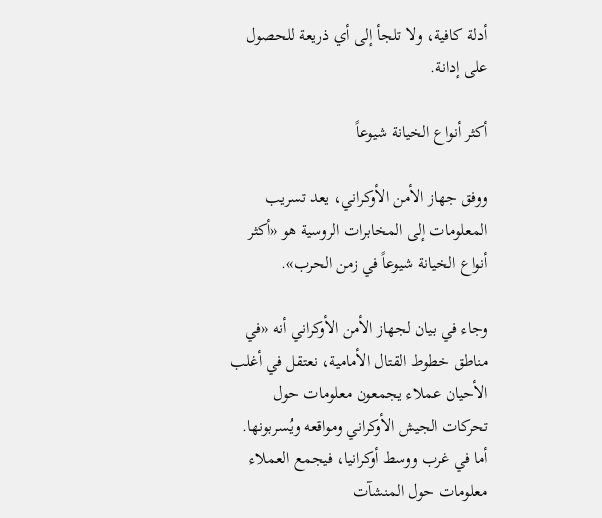أدلة كافية، ولا تلجأ إلى أي ذريعة للحصول على إدانة.

أكثر أنواع الخيانة شيوعاً

ووفق جهاز الأمن الأوكراني، يعد تسريب المعلومات إلى المخابرات الروسية هو «أكثر أنواع الخيانة شيوعاً في زمن الحرب».

وجاء في بيان لجهاز الأمن الأوكراني أنه «في مناطق خطوط القتال الأمامية، نعتقل في أغلب الأحيان عملاء يجمعون معلومات حول تحركات الجيش الأوكراني ومواقعه ويُسربونها. أما في غرب ووسط أوكرانيا، فيجمع العملاء معلومات حول المنشآت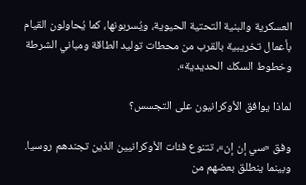العسكرية والبنية التحتية الحيوية، ويُسربونها، كما يُحاولون القيام بأعمال تخريبية بالقرب من محطات توليد الطاقة ومباني الشرطة وخطوط السكك الحديدية».

لماذا يوافق الأوكرانيون على التجسس؟

وفق «سي إن إن»، تتنوع فئات الأوكرانيين الذين تجندهم روسيا. وبينما ينطلق بعضهم من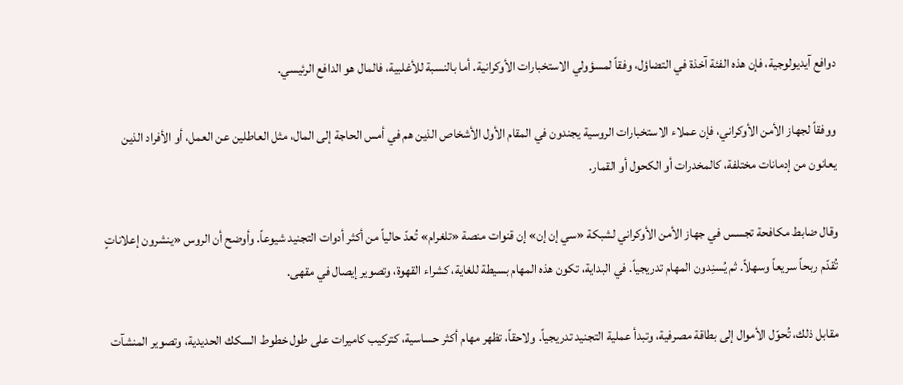دوافع آيديولوجية، فإن هذه الفئة آخذة في التضاؤل، وفقاً لمسؤولي الاستخبارات الأوكرانية. أما بالنسبة للأغلبية، فالمال هو الدافع الرئيسي.

ووفقاً لجهاز الأمن الأوكراني، فإن عملاء الاستخبارات الروسية يجندون في المقام الأول الأشخاص الذين هم في أمس الحاجة إلى المال، مثل العاطلين عن العمل، أو الأفراد الذين يعانون من إدمانات مختلفة، كالمخدرات أو الكحول أو القمار.

وقال ضابط مكافحة تجسس في جهاز الأمن الأوكراني لشبكة «سي إن إن» إن قنوات منصة «تلغرام» تُعدّ حالياً من أكثر أدوات التجنيد شيوعاً. وأوضح أن الروس «ينشرون إعلاناتٍ تُقدّم ربحاً سريعاً وسهلاً. ثم يُسنِدون المهام تدريجياً. في البداية، تكون هذه المهام بسيطة للغاية، كشراء القهوة، وتصوير إيصال في مقهى.

مقابل ذلك، تُحوّل الأموال إلى بطاقة مصرفية، وتبدأ عملية التجنيد تدريجياً. ولاحقاً، تظهر مهام أكثر حساسية، كتركيب كاميرات على طول خطوط السكك الحديدية، وتصوير المنشآت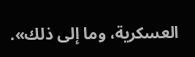العسكرية، وما إلى ذلك».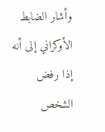وأشار الضابط الأوكراني إلى أنه إذا رفض الشخص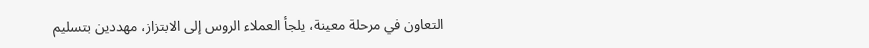التعاون في مرحلة معينة، يلجأ العملاء الروس إلى الابتزاز، مهددين بتسليم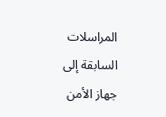المراسلات السابقة إلى جهاز الأمن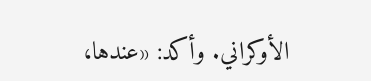الأوكراني. وأكد: «عندها،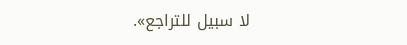لا سبيل للتراجع».